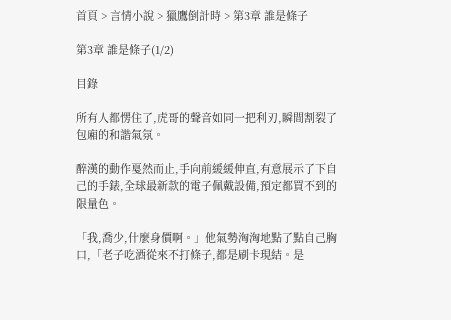首頁 > 言情小說 > 獵鷹倒計時 > 第3章 誰是條子

第3章 誰是條子(1/2)

目錄

所有人都愣住了,虎哥的聲音如同一把利刃,瞬間割裂了包廂的和諧氣氛。

醉漢的動作戛然而止,手向前緩緩伸直,有意展示了下自己的手錶,全球最新款的電子佩戴設備,預定都買不到的限量色。

「我,喬少,什麼身價啊。」他氣勢洶洶地點了點自己胸口,「老子吃酒從來不打條子,都是刷卡現結。是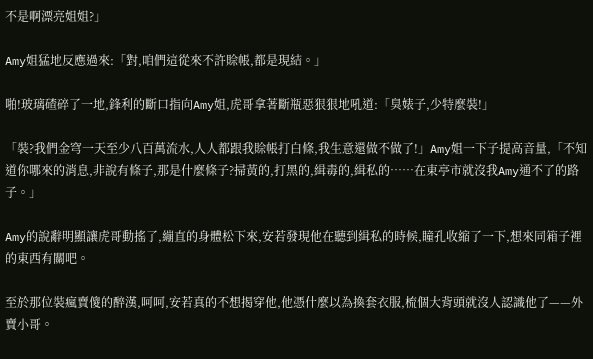不是啊漂亮姐姐?」

Amy姐猛地反應過來:「對,咱們這從來不許賒帳,都是現結。」

啪!玻璃碴碎了一地,鋒利的斷口指向Amy姐,虎哥拿著斷瓶惡狠狠地吼道:「臭婊子,少特麼裝!」

「裝?我們金穹一天至少八百萬流水,人人都跟我賒帳打白條,我生意還做不做了!」Amy姐一下子提高音量,「不知道你哪來的消息,非說有條子,那是什麼條子?掃黃的,打黑的,緝毒的,緝私的……在東亭市就沒我Amy通不了的路子。」

Amy的說辭明顯讓虎哥動搖了,繃直的身體松下來,安若發現他在聽到緝私的時候,瞳孔收縮了一下,想來同箱子裡的東西有關吧。

至於那位裝瘋賣傻的醉漢,呵呵,安若真的不想揭穿他,他憑什麼以為換套衣服,梳個大背頭就沒人認識他了——外賣小哥。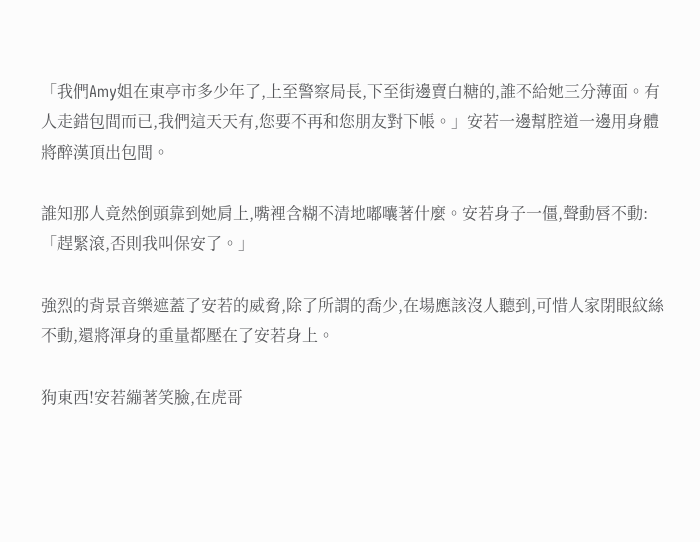「我們Amy姐在東亭市多少年了,上至警察局長,下至街邊賣白糖的,誰不給她三分薄面。有人走錯包間而已,我們這天天有,您要不再和您朋友對下帳。」安若一邊幫腔道一邊用身體將醉漢頂出包間。

誰知那人竟然倒頭靠到她肩上,嘴裡含糊不清地嘟囔著什麼。安若身子一僵,聲動唇不動:「趕緊滾,否則我叫保安了。」

強烈的背景音樂遮蓋了安若的威脅,除了所謂的喬少,在場應該沒人聽到,可惜人家閉眼紋絲不動,還將渾身的重量都壓在了安若身上。

狗東西!安若繃著笑臉,在虎哥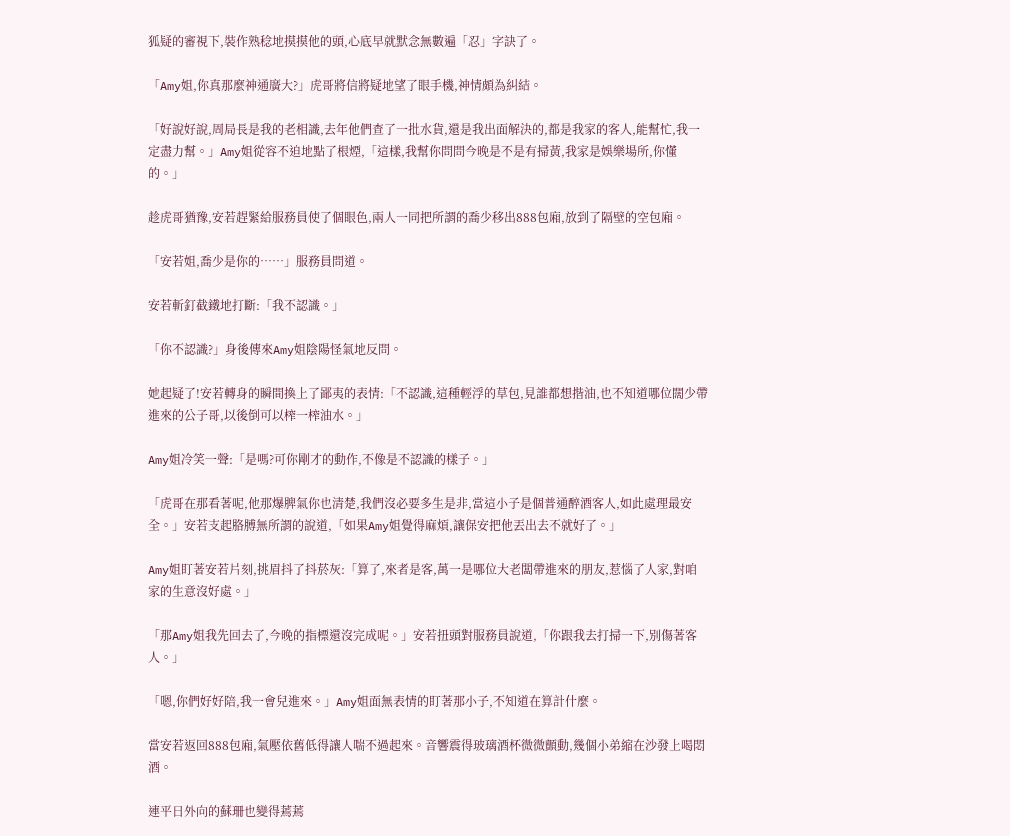狐疑的審視下,裝作熟稔地摸摸他的頭,心底早就默念無數遍「忍」字訣了。

「Amy姐,你真那麼神通廣大?」虎哥將信將疑地望了眼手機,神情頗為糾結。

「好說好說,周局長是我的老相識,去年他們查了一批水貨,還是我出面解決的,都是我家的客人,能幫忙,我一定盡力幫。」Amy姐從容不迫地點了根煙,「這樣,我幫你問問今晚是不是有掃黃,我家是娛樂場所,你懂的。」

趁虎哥猶豫,安若趕緊給服務員使了個眼色,兩人一同把所謂的喬少移出888包廂,放到了隔壁的空包廂。

「安若姐,喬少是你的……」服務員問道。

安若斬釘截鐵地打斷:「我不認識。」

「你不認識?」身後傳來Amy姐陰陽怪氣地反問。

她起疑了!安若轉身的瞬間換上了鄙夷的表情:「不認識,這種輕浮的草包,見誰都想揩油,也不知道哪位闊少帶進來的公子哥,以後倒可以榨一榨油水。」

Amy姐冷笑一聲:「是嗎?可你剛才的動作,不像是不認識的樣子。」

「虎哥在那看著呢,他那爆脾氣你也清楚,我們沒必要多生是非,當這小子是個普通醉酒客人,如此處理最安全。」安若支起胳膊無所謂的說道,「如果Amy姐覺得麻煩,讓保安把他丟出去不就好了。」

Amy姐盯著安若片刻,挑眉抖了抖菸灰:「算了,來者是客,萬一是哪位大老闆帶進來的朋友,惹惱了人家,對咱家的生意沒好處。」

「那Amy姐我先回去了,今晚的指標還沒完成呢。」安若扭頭對服務員說道,「你跟我去打掃一下,別傷著客人。」

「嗯,你們好好陪,我一會兒進來。」Amy姐面無表情的盯著那小子,不知道在算計什麼。

當安若返回888包廂,氣壓依舊低得讓人喘不過起來。音響震得玻璃酒杯微微顫動,幾個小弟縮在沙發上喝悶酒。

連平日外向的蘇珊也變得蔫蔫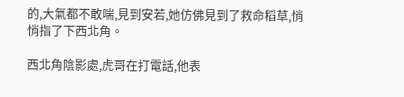的,大氣都不敢喘,見到安若,她仿佛見到了救命稻草,悄悄指了下西北角。

西北角陰影處,虎哥在打電話,他表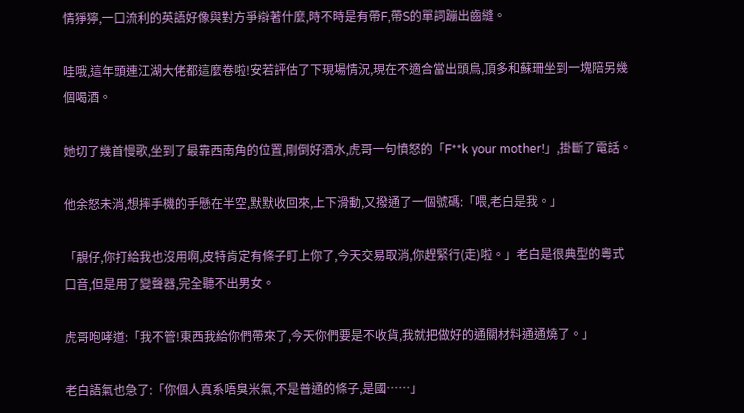情猙獰,一口流利的英語好像與對方爭辯著什麼,時不時是有帶F,帶S的單詞蹦出齒縫。

哇哦,這年頭連江湖大佬都這麼卷啦!安若評估了下現場情況,現在不適合當出頭鳥,頂多和蘇珊坐到一塊陪另幾個喝酒。

她切了幾首慢歌,坐到了最靠西南角的位置,剛倒好酒水,虎哥一句憤怒的「F**k your mother!」,掛斷了電話。

他余怒未消,想摔手機的手懸在半空,默默收回來,上下滑動,又撥通了一個號碼:「喂,老白是我。」

「靚仔,你打給我也沒用啊,皮特肯定有條子盯上你了,今天交易取消,你趕緊行(走)啦。」老白是很典型的粵式口音,但是用了變聲器,完全聽不出男女。

虎哥咆哮道:「我不管!東西我給你們帶來了,今天你們要是不收貨,我就把做好的通關材料通通燒了。」

老白語氣也急了:「你個人真系唔臭米氣,不是普通的條子,是國……」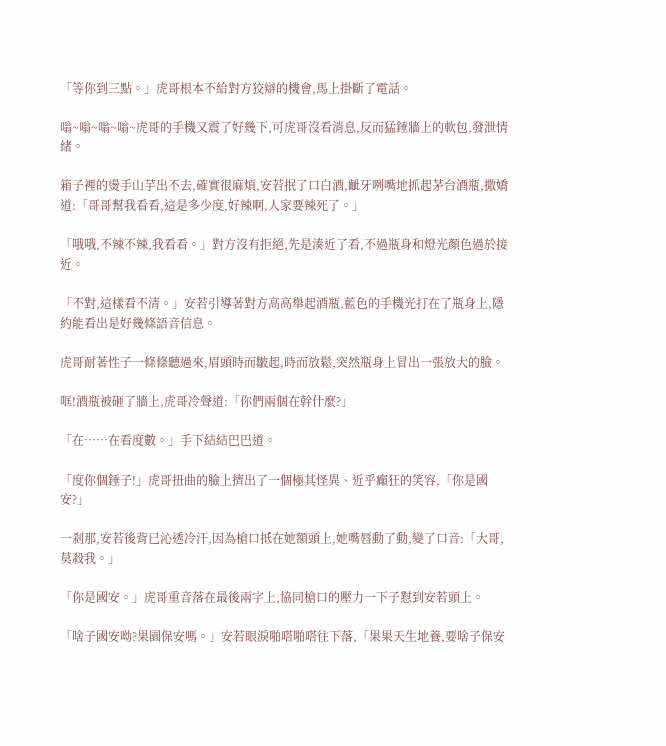「等你到三點。」虎哥根本不給對方狡辯的機會,馬上掛斷了電話。

嗡~嗡~嗡~嗡~虎哥的手機又震了好幾下,可虎哥沒看消息,反而猛錘牆上的軟包,發泄情緒。

箱子裡的燙手山芋出不去,確實很麻煩,安若抿了口白酒,齜牙咧嘴地抓起茅台酒瓶,撒嬌道:「哥哥幫我看看,這是多少度,好辣啊,人家要辣死了。」

「哦哦,不辣不辣,我看看。」對方沒有拒絕,先是湊近了看,不過瓶身和燈光顏色過於接近。

「不對,這樣看不清。」安若引導著對方高高舉起酒瓶,藍色的手機光打在了瓶身上,隱約能看出是好幾條語音信息。

虎哥耐著性子一條條聽過來,眉頭時而皺起,時而放鬆,突然瓶身上冒出一張放大的臉。

哐!酒瓶被砸了牆上,虎哥冷聲道:「你們兩個在幹什麼?」

「在……在看度數。」手下結結巴巴道。

「度你個錘子!」虎哥扭曲的臉上擠出了一個極其怪異、近乎癲狂的笑容,「你是國安?」

一剎那,安若後背已沁透冷汗,因為槍口抵在她額頭上,她嘴唇動了動,變了口音:「大哥,莫殺我。」

「你是國安。」虎哥重音落在最後兩字上,協同槍口的壓力一下子懟到安若頭上。

「啥子國安呦?果園保安嗎。」安若眼淚啪嗒啪嗒往下落,「果果天生地養,要啥子保安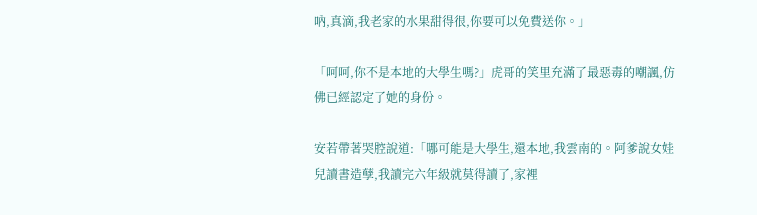吶,真滴,我老家的水果甜得很,你要可以免費送你。」

「呵呵,你不是本地的大學生嗎?」虎哥的笑里充滿了最惡毒的嘲諷,仿佛已經認定了她的身份。

安若帶著哭腔說道:「哪可能是大學生,還本地,我雲南的。阿爹說女娃兒讀書造孽,我讀完六年級就莫得讀了,家裡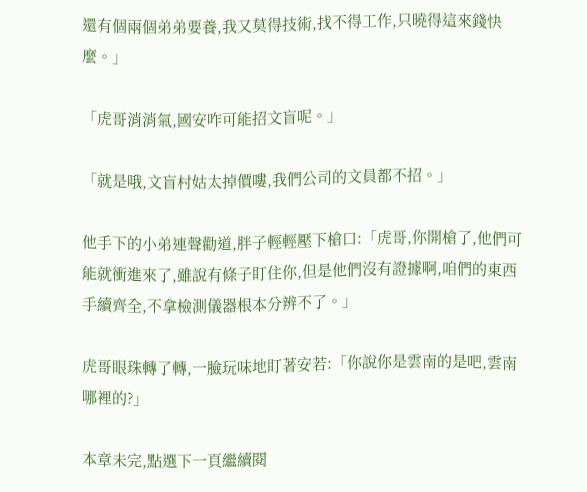還有個兩個弟弟要養,我又莫得技術,找不得工作,只曉得這來錢快麼。」

「虎哥消消氣,國安咋可能招文盲呢。」

「就是哦,文盲村姑太掉價嘍,我們公司的文員都不招。」

他手下的小弟連聲勸道,胖子輕輕壓下槍口:「虎哥,你開槍了,他們可能就衝進來了,雖說有條子盯住你,但是他們沒有證據啊,咱們的東西手續齊全,不拿檢測儀器根本分辨不了。」

虎哥眼珠轉了轉,一臉玩味地盯著安若:「你說你是雲南的是吧,雲南哪裡的?」

本章未完,點選下一頁繼續閱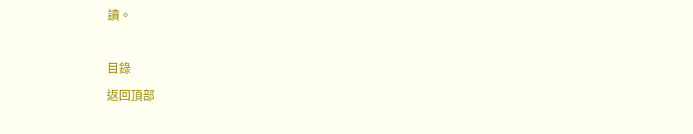讀。

目錄
返回頂部